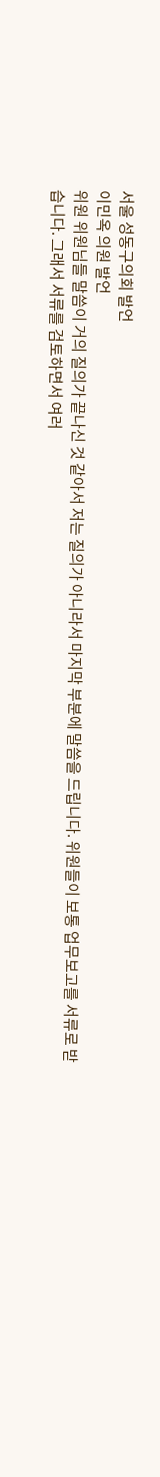서울 성동구의회 발언
이민옥 의원 발언
위원 위원님들 말씀이 거의 질의가 끝나신 것 같아서 저는 질의가 아니라서 마지막 부분에 말씀을 드립니다. 위원들이 보통 업무보고를 서류로 받습니다. 그래서 서류를 검토하면서 여러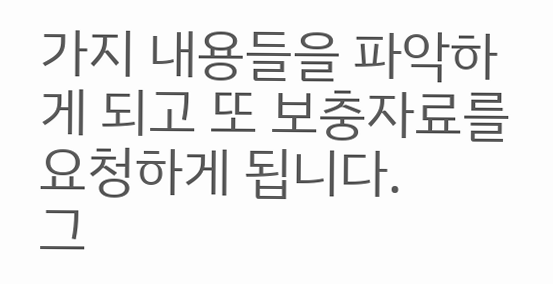가지 내용들을 파악하게 되고 또 보충자료를 요청하게 됩니다.
그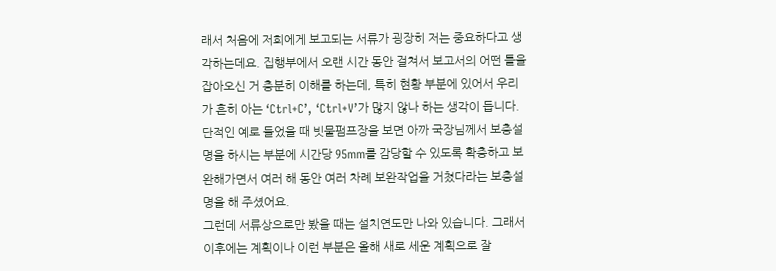래서 처음에 저희에게 보고되는 서류가 굉장히 저는 중요하다고 생각하는데요. 집행부에서 오랜 시간 동안 걸쳐서 보고서의 어떤 틀을 잡아오신 거 충분히 이해를 하는데, 특히 현황 부분에 있어서 우리가 흔히 아는 ‘Ctrl+C’, ‘Ctrl+V’가 많지 않나 하는 생각이 듭니다. 단적인 예로 들었을 때 빗물펌프장을 보면 아까 국장님께서 보충설명을 하시는 부분에 시간당 95mm를 감당할 수 있도록 확충하고 보완해가면서 여러 해 동안 여러 차례 보완작업을 거쳤다라는 보충설명을 해 주셨어요.
그런데 서류상으로만 봤을 때는 설치연도만 나와 있습니다. 그래서 이후에는 계획이나 이런 부분은 올해 새로 세운 계획으로 잘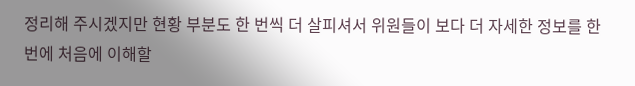정리해 주시겠지만 현황 부분도 한 번씩 더 살피셔서 위원들이 보다 더 자세한 정보를 한 번에 처음에 이해할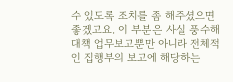수 있도록 조치를 좀 해주셨으면 좋겠고요. 이 부분은 사실 풍수해대책 업무보고뿐만 아니라 전체적인 집행부의 보고에 해당하는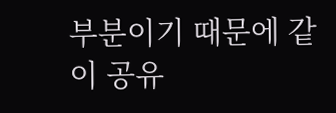부분이기 때문에 같이 공유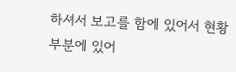하셔서 보고를 함에 있어서 현황 부분에 있어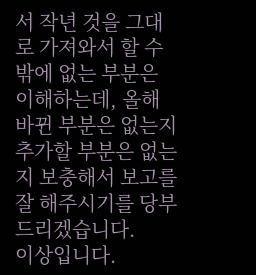서 작년 것을 그대로 가져와서 할 수밖에 없는 부분은 이해하는데, 올해 바뀐 부분은 없는지 추가할 부분은 없는지 보충해서 보고를 잘 해주시기를 당부 드리겠습니다.
이상입니다.